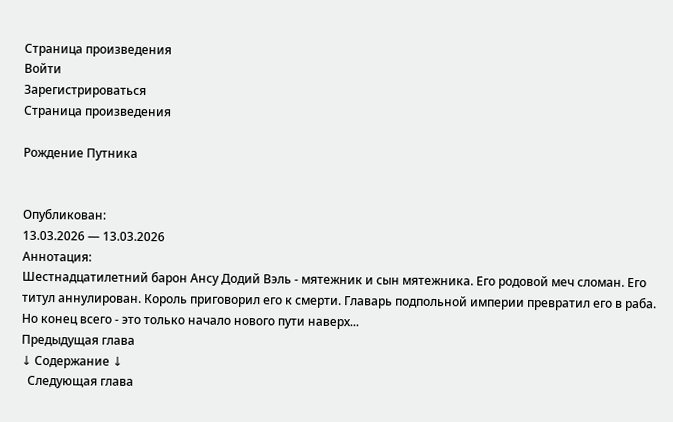Страница произведения
Войти
Зарегистрироваться
Страница произведения

Рождение Путника


Опубликован:
13.03.2026 — 13.03.2026
Аннотация:
Шестнадцатилетний барон Ансу Додий Вэль - мятежник и сын мятежника. Его родовой меч сломан. Его титул аннулирован. Король приговорил его к смерти. Главарь подпольной империи превратил его в раба. Но конец всего - это только начало нового пути наверх...
Предыдущая глава
↓ Содержание ↓
  Следующая глава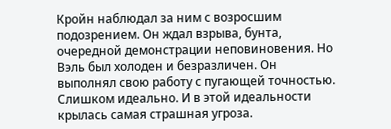Кройн наблюдал за ним с возросшим подозрением. Он ждал взрыва, бунта, очередной демонстрации неповиновения. Но Вэль был холоден и безразличен. Он выполнял свою работу с пугающей точностью. Слишком идеально. И в этой идеальности крылась самая страшная угроза.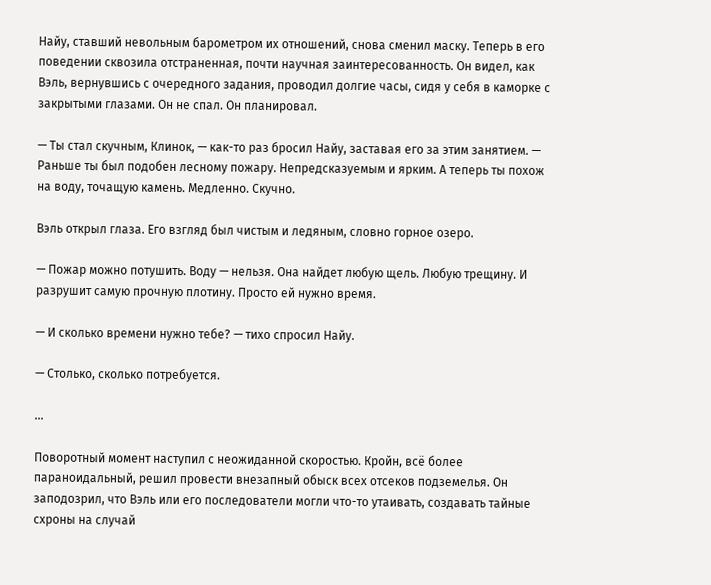Найу, ставший невольным барометром их отношений, снова сменил маску. Теперь в его поведении сквозила отстраненная, почти научная заинтересованность. Он видел, как Вэль, вернувшись с очередного задания, проводил долгие часы, сидя у себя в каморке с закрытыми глазами. Он не спал. Он планировал.

— Ты стал скучным, Клинок, — как-то раз бросил Найу, заставая его за этим занятием. — Раньше ты был подобен лесному пожару. Непредсказуемым и ярким. А теперь ты похож на воду, точащую камень. Медленно. Скучно.

Вэль открыл глаза. Его взгляд был чистым и ледяным, словно горное озеро.

— Пожар можно потушить. Воду — нельзя. Она найдет любую щель. Любую трещину. И разрушит самую прочную плотину. Просто ей нужно время.

— И сколько времени нужно тебе? — тихо спросил Найу.

— Столько, сколько потребуется.

...

Поворотный момент наступил с неожиданной скоростью. Кройн, всё более параноидальный, решил провести внезапный обыск всех отсеков подземелья. Он заподозрил, что Вэль или его последователи могли что-то утаивать, создавать тайные схроны на случай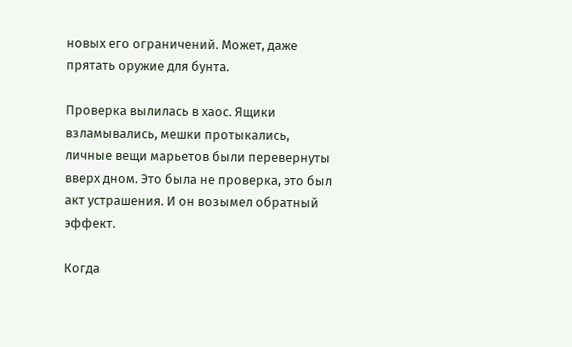новых его ограничений. Может, даже прятать оружие для бунта.

Проверка вылилась в хаос. Ящики взламывались, мешки протыкались, личные вещи марьетов были перевернуты вверх дном. Это была не проверка, это был акт устрашения. И он возымел обратный эффект.

Когда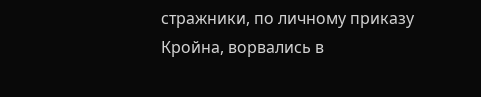стражники, по личному приказу Кройна, ворвались в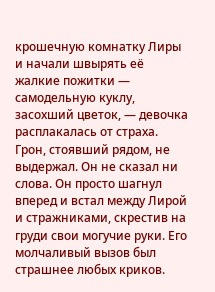крошечную комнатку Лиры и начали швырять её жалкие пожитки — самодельную куклу, засохший цветок, — девочка расплакалась от страха. Грон, стоявший рядом, не выдержал. Он не сказал ни слова. Он просто шагнул вперед и встал между Лирой и стражниками, скрестив на груди свои могучие руки. Его молчаливый вызов был страшнее любых криков.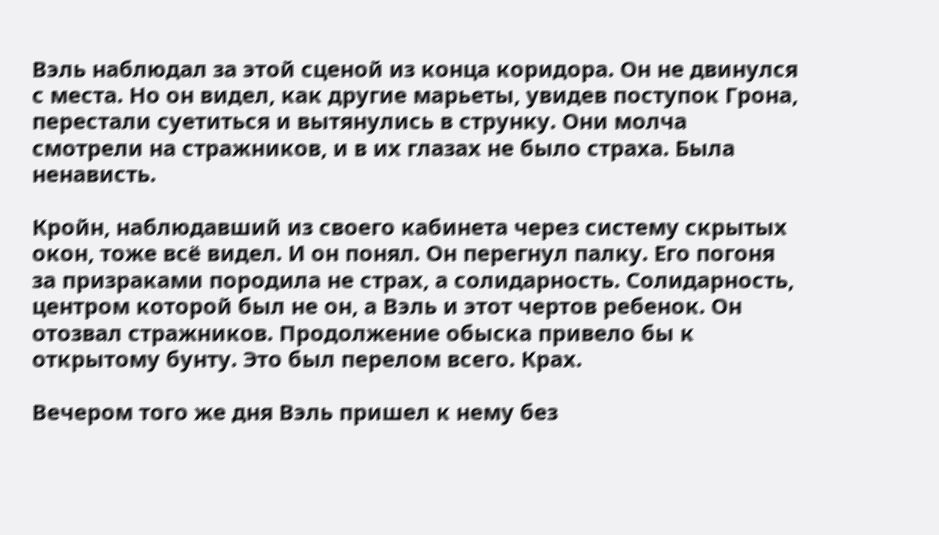Вэль наблюдал за этой сценой из конца коридора. Он не двинулся с места. Но он видел, как другие марьеты, увидев поступок Грона, перестали суетиться и вытянулись в струнку. Они молча смотрели на стражников, и в их глазах не было страха. Была ненависть.

Кройн, наблюдавший из своего кабинета через систему скрытых окон, тоже всё видел. И он понял. Он перегнул палку. Его погоня за призраками породила не страх, а солидарность. Солидарность, центром которой был не он, а Вэль и этот чертов ребенок. Он отозвал стражников. Продолжение обыска привело бы к открытому бунту. Это был перелом всего. Крах.

Вечером того же дня Вэль пришел к нему без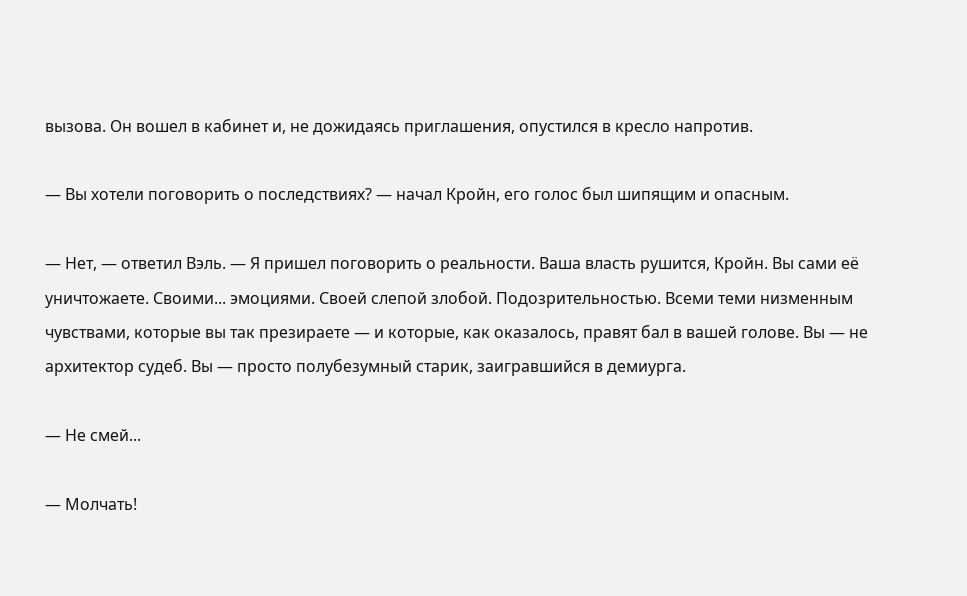вызова. Он вошел в кабинет и, не дожидаясь приглашения, опустился в кресло напротив.

— Вы хотели поговорить о последствиях? — начал Кройн, его голос был шипящим и опасным.

— Нет, — ответил Вэль. — Я пришел поговорить о реальности. Ваша власть рушится, Кройн. Вы сами её уничтожаете. Своими... эмоциями. Своей слепой злобой. Подозрительностью. Всеми теми низменным чувствами, которые вы так презираете — и которые, как оказалось, правят бал в вашей голове. Вы — не архитектор судеб. Вы — просто полубезумный старик, заигравшийся в демиурга.

— Не смей...

— Молчать!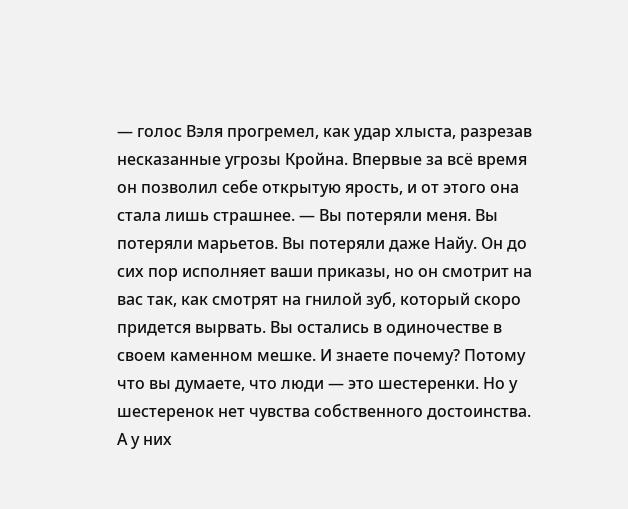— голос Вэля прогремел, как удар хлыста, разрезав несказанные угрозы Кройна. Впервые за всё время он позволил себе открытую ярость, и от этого она стала лишь страшнее. — Вы потеряли меня. Вы потеряли марьетов. Вы потеряли даже Найу. Он до сих пор исполняет ваши приказы, но он смотрит на вас так, как смотрят на гнилой зуб, который скоро придется вырвать. Вы остались в одиночестве в своем каменном мешке. И знаете почему? Потому что вы думаете, что люди — это шестеренки. Но у шестеренок нет чувства собственного достоинства. А у них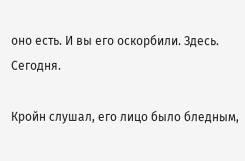оно есть. И вы его оскорбили. Здесь. Сегодня.

Кройн слушал, его лицо было бледным,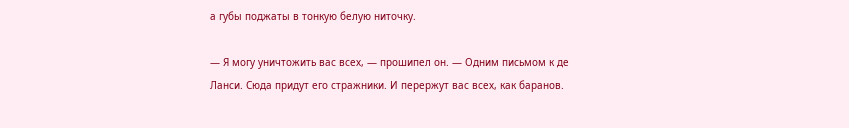а губы поджаты в тонкую белую ниточку.

— Я могу уничтожить вас всех, — прошипел он. — Одним письмом к де Ланси. Сюда придут его стражники. И перержут вас всех, как баранов.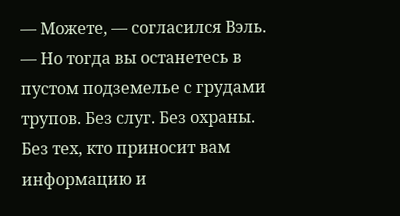— Можете, — согласился Вэль. — Но тогда вы останетесь в пустом подземелье с грудами трупов. Без слуг. Без охраны. Без тех, кто приносит вам информацию и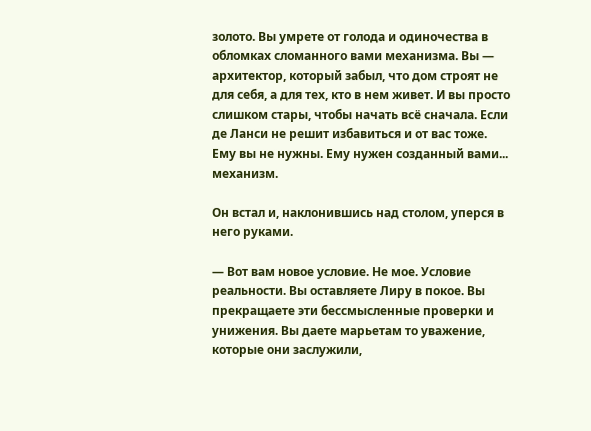золото. Вы умрете от голода и одиночества в обломках сломанного вами механизма. Вы — архитектор, который забыл, что дом строят не для себя, а для тех, кто в нем живет. И вы просто слишком стары, чтобы начать всё сначала. Если де Ланси не решит избавиться и от вас тоже. Ему вы не нужны. Ему нужен созданный вами... механизм.

Он встал и, наклонившись над столом, уперся в него руками.

— Вот вам новое условие. Не мое. Условие реальности. Вы оставляете Лиру в покое. Вы прекращаете эти бессмысленные проверки и унижения. Вы даете марьетам то уважение, которые они заслужили,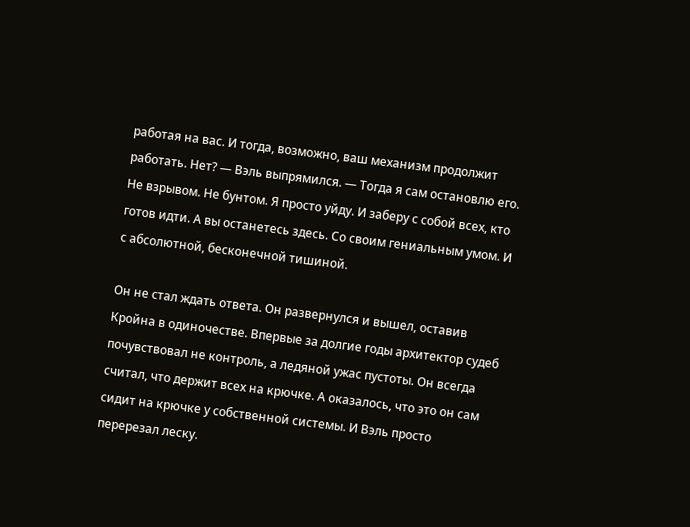работая на вас. И тогда, возможно, ваш механизм продолжит работать. Нет? — Вэль выпрямился. — Тогда я сам остановлю его. Не взрывом. Не бунтом. Я просто уйду. И заберу с собой всех, кто готов идти. А вы останетесь здесь. Со своим гениальным умом. И с абсолютной, бесконечной тишиной.

Он не стал ждать ответа. Он развернулся и вышел, оставив Кройна в одиночестве. Впервые за долгие годы архитектор судеб почувствовал не контроль, а ледяной ужас пустоты. Он всегда считал, что держит всех на крючке. А оказалось, что это он сам сидит на крючке у собственной системы. И Вэль просто перерезал леску.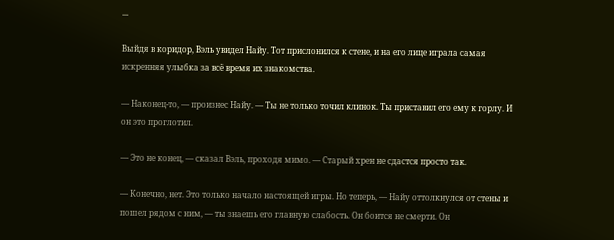...

Выйдя в коридор, Вэль увидел Найу. Тот прислонился к стене, и на его лице играла самая искренняя улыбка за всё время их знакомства.

— Наконец-то, — произнес Найу. — Ты не только точил клинок. Ты приставил его ему к горлу. И он это проглотил.

— Это не конец, — сказал Вэль, проходя мимо. — Старый хрен не сдастся просто так.

— Конечно, нет. Это только начало настоящей игры. Но теперь, — Найу оттолкнулся от стены и пошел рядом с ним, — ты знаешь его главную слабость. Он боится не смерти. Он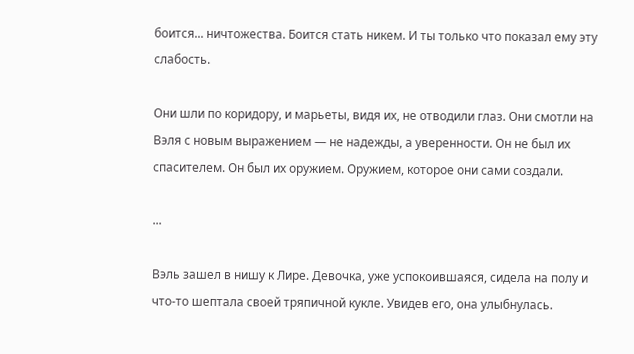боится... ничтожества. Боится стать никем. И ты только что показал ему эту слабость.

Они шли по коридору, и марьеты, видя их, не отводили глаз. Они смотли на Вэля с новым выражением — не надежды, а уверенности. Он не был их спасителем. Он был их оружием. Оружием, которое они сами создали.

...

Вэль зашел в нишу к Лире. Девочка, уже успокоившаяся, сидела на полу и что-то шептала своей тряпичной кукле. Увидев его, она улыбнулась.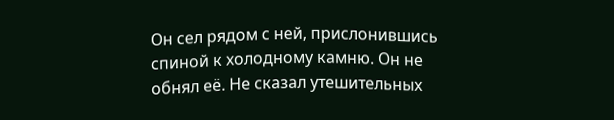Он сел рядом с ней, прислонившись спиной к холодному камню. Он не обнял её. Не сказал утешительных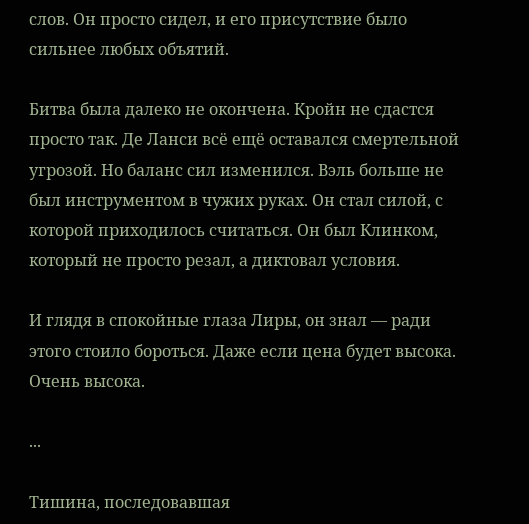слов. Он просто сидел, и его присутствие было сильнее любых объятий.

Битва была далеко не окончена. Кройн не сдастся просто так. Де Ланси всё ещё оставался смертельной угрозой. Но баланс сил изменился. Вэль больше не был инструментом в чужих руках. Он стал силой, с которой приходилось считаться. Он был Клинком, который не просто резал, а диктовал условия.

И глядя в спокойные глаза Лиры, он знал — ради этого стоило бороться. Даже если цена будет высока. Очень высока.

...

Тишина, последовавшая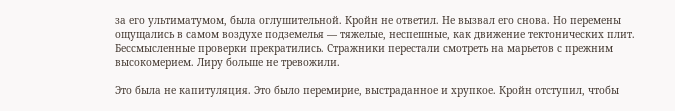за его ультиматумом, была оглушительной. Кройн не ответил. Не вызвал его снова. Но перемены ощущались в самом воздухе подземелья — тяжелые, неспешные, как движение тектонических плит. Бессмысленные проверки прекратились. Стражники перестали смотреть на марьетов с прежним высокомерием. Лиру больше не тревожили.

Это была не капитуляция. Это было перемирие, выстраданное и хрупкое. Кройн отступил, чтобы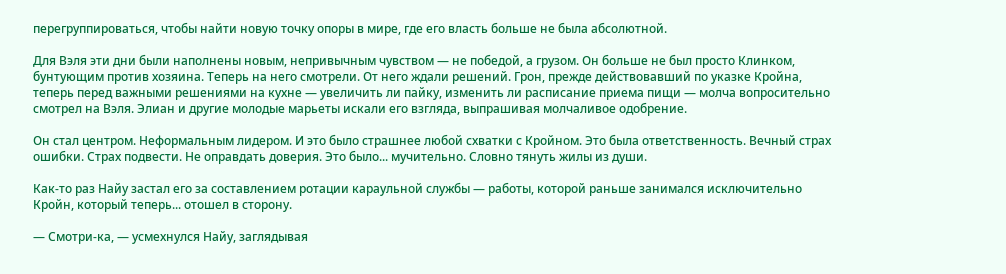перегруппироваться, чтобы найти новую точку опоры в мире, где его власть больше не была абсолютной.

Для Вэля эти дни были наполнены новым, непривычным чувством — не победой, а грузом. Он больше не был просто Клинком, бунтующим против хозяина. Теперь на него смотрели. От него ждали решений. Грон, прежде действовавший по указке Кройна, теперь перед важными решениями на кухне — увеличить ли пайку, изменить ли расписание приема пищи — молча вопросительно смотрел на Вэля. Элиан и другие молодые марьеты искали его взгляда, выпрашивая молчаливое одобрение.

Он стал центром. Неформальным лидером. И это было страшнее любой схватки с Кройном. Это была ответственность. Вечный страх ошибки. Страх подвести. Не оправдать доверия. Это было... мучительно. Словно тянуть жилы из души.

Как-то раз Найу застал его за составлением ротации караульной службы — работы, которой раньше занимался исключительно Кройн, который теперь... отошел в сторону.

— Смотри-ка, — усмехнулся Найу, заглядывая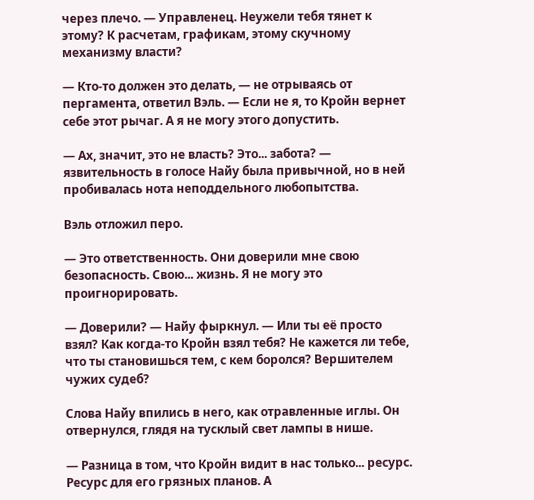через плечо. — Управленец. Неужели тебя тянет к этому? К расчетам, графикам, этому скучному механизму власти?

— Кто-то должен это делать, — не отрываясь от пергамента, ответил Вэль. — Если не я, то Кройн вернет себе этот рычаг. А я не могу этого допустить.

— Ах, значит, это не власть? Это... забота? — язвительность в голосе Найу была привычной, но в ней пробивалась нота неподдельного любопытства.

Вэль отложил перо.

— Это ответственность. Они доверили мне свою безопасность. Свою... жизнь. Я не могу это проигнорировать.

— Доверили? — Найу фыркнул. — Или ты её просто взял? Как когда-то Кройн взял тебя? Не кажется ли тебе, что ты становишься тем, с кем боролся? Вершителем чужих судеб?

Слова Найу впились в него, как отравленные иглы. Он отвернулся, глядя на тусклый свет лампы в нише.

— Разница в том, что Кройн видит в нас только... ресурс. Ресурс для его грязных планов. А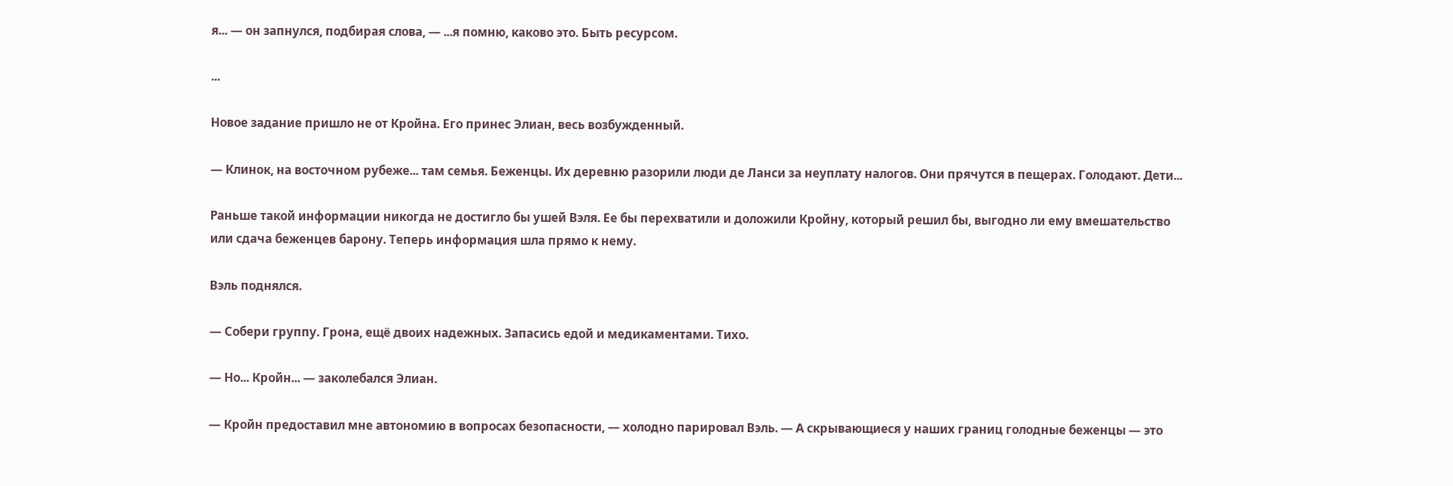я... — он запнулся, подбирая слова, — ...я помню, каково это. Быть ресурсом.

...

Новое задание пришло не от Кройна. Его принес Элиан, весь возбужденный.

— Клинок, на восточном рубеже... там семья. Беженцы. Их деревню разорили люди де Ланси за неуплату налогов. Они прячутся в пещерах. Голодают. Дети...

Раньше такой информации никогда не достигло бы ушей Вэля. Ее бы перехватили и доложили Кройну, который решил бы, выгодно ли ему вмешательство или сдача беженцев барону. Теперь информация шла прямо к нему.

Вэль поднялся.

— Собери группу. Грона, ещё двоих надежных. Запасись едой и медикаментами. Тихо.

— Но... Кройн... — заколебался Элиан.

— Кройн предоставил мне автономию в вопросах безопасности, — холодно парировал Вэль. — А скрывающиеся у наших границ голодные беженцы — это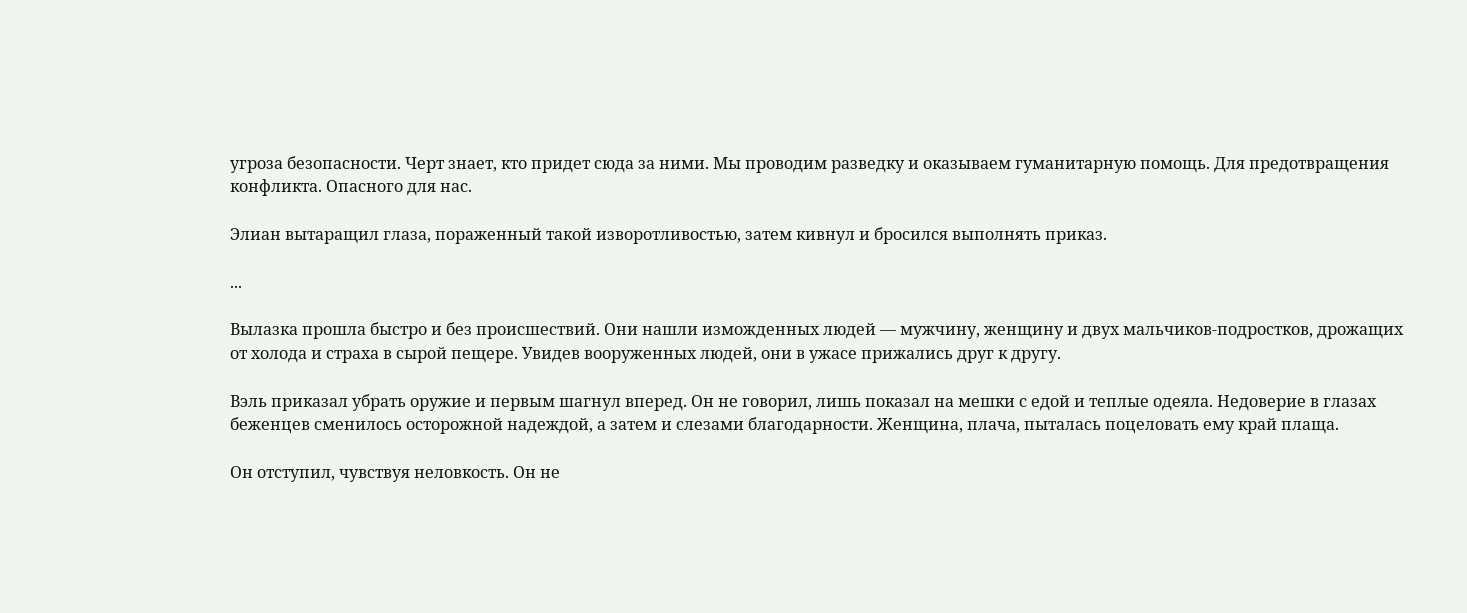угроза безопасности. Черт знает, кто придет сюда за ними. Мы проводим разведку и оказываем гуманитарную помощь. Для предотвращения конфликта. Опасного для нас.

Элиан вытаращил глаза, пораженный такой изворотливостью, затем кивнул и бросился выполнять приказ.

...

Вылазка прошла быстро и без происшествий. Они нашли изможденных людей — мужчину, женщину и двух мальчиков-подростков, дрожащих от холода и страха в сырой пещере. Увидев вооруженных людей, они в ужасе прижались друг к другу.

Вэль приказал убрать оружие и первым шагнул вперед. Он не говорил, лишь показал на мешки с едой и теплые одеяла. Недоверие в глазах беженцев сменилось осторожной надеждой, а затем и слезами благодарности. Женщина, плача, пыталась поцеловать ему край плаща.

Он отступил, чувствуя неловкость. Он не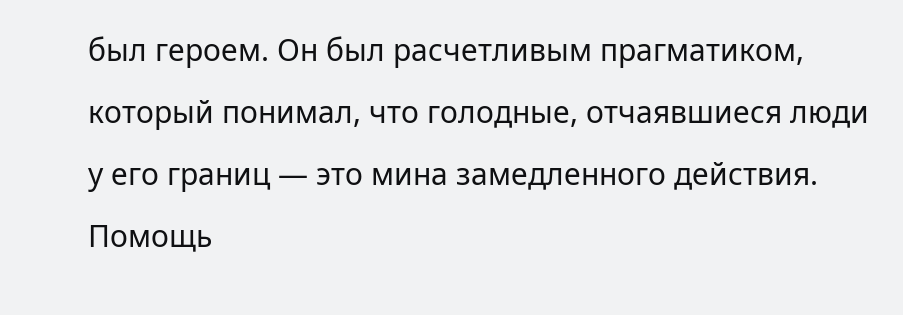был героем. Он был расчетливым прагматиком, который понимал, что голодные, отчаявшиеся люди у его границ — это мина замедленного действия. Помощь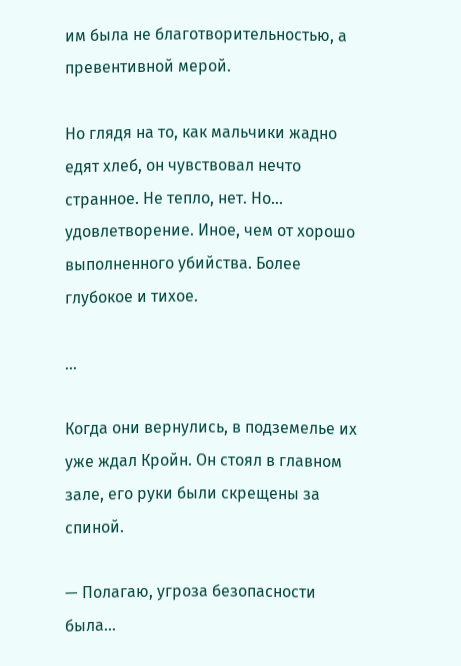им была не благотворительностью, а превентивной мерой.

Но глядя на то, как мальчики жадно едят хлеб, он чувствовал нечто странное. Не тепло, нет. Но... удовлетворение. Иное, чем от хорошо выполненного убийства. Более глубокое и тихое.

...

Когда они вернулись, в подземелье их уже ждал Кройн. Он стоял в главном зале, его руки были скрещены за спиной.

— Полагаю, угроза безопасности была...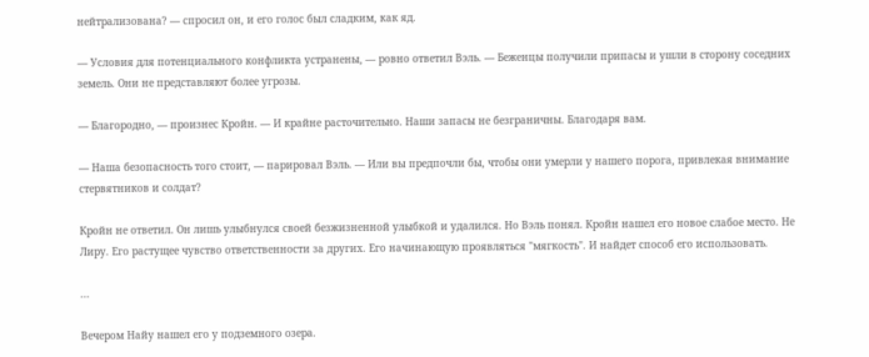нейтрализована? — спросил он, и его голос был сладким, как яд.

— Условия для потенциального конфликта устранены, — ровно ответил Вэль. — Беженцы получили припасы и ушли в сторону соседних земель. Они не представляют более угрозы.

— Благородно, — произнес Кройн. — И крайне расточительно. Наши запасы не безграничны. Благодаря вам.

— Наша безопасность того стоит, — парировал Вэль. — Или вы предпочли бы, чтобы они умерли у нашего порога, привлекая внимание стервятников и солдат?

Кройн не ответил. Он лишь улыбнулся своей безжизненной улыбкой и удалился. Но Вэль понял. Кройн нашел его новое слабое место. Не Лиру. Его растущее чувство ответственности за других. Его начинающую проявляться "мягкость". И найдет способ его использовать.

...

Вечером Найу нашел его у подземного озера.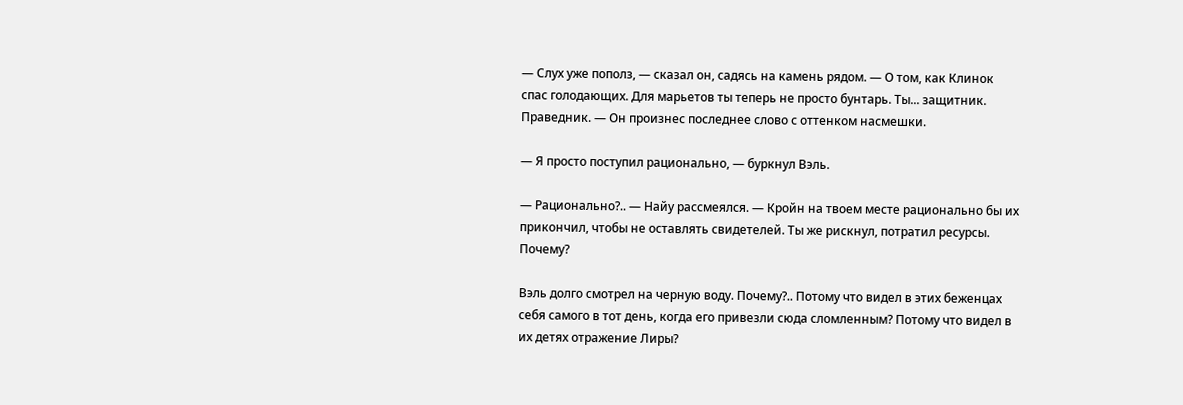— Слух уже пополз, — сказал он, садясь на камень рядом. — О том, как Клинок спас голодающих. Для марьетов ты теперь не просто бунтарь. Ты... защитник. Праведник. — Он произнес последнее слово с оттенком насмешки.

— Я просто поступил рационально, — буркнул Вэль.

— Рационально?.. — Найу рассмеялся. — Кройн на твоем месте рационально бы их прикончил, чтобы не оставлять свидетелей. Ты же рискнул, потратил ресурсы. Почему?

Вэль долго смотрел на черную воду. Почему?.. Потому что видел в этих беженцах себя самого в тот день, когда его привезли сюда сломленным? Потому что видел в их детях отражение Лиры?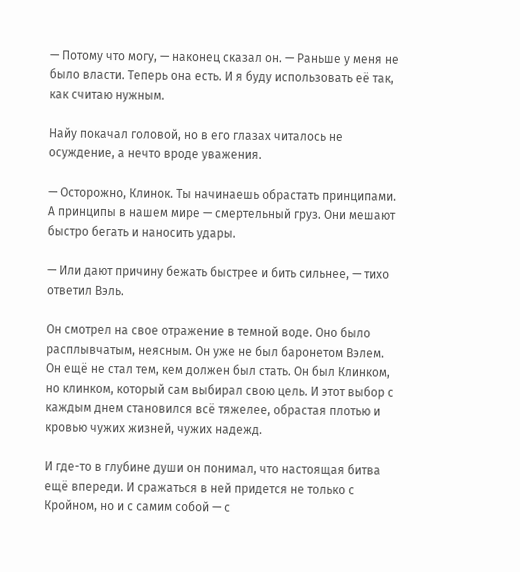— Потому что могу, — наконец сказал он. — Раньше у меня не было власти. Теперь она есть. И я буду использовать её так, как считаю нужным.

Найу покачал головой, но в его глазах читалось не осуждение, а нечто вроде уважения.

— Осторожно, Клинок. Ты начинаешь обрастать принципами. А принципы в нашем мире — смертельный груз. Они мешают быстро бегать и наносить удары.

— Или дают причину бежать быстрее и бить сильнее, — тихо ответил Вэль.

Он смотрел на свое отражение в темной воде. Оно было расплывчатым, неясным. Он уже не был баронетом Вэлем. Он ещё не стал тем, кем должен был стать. Он был Клинком, но клинком, который сам выбирал свою цель. И этот выбор с каждым днем становился всё тяжелее, обрастая плотью и кровью чужих жизней, чужих надежд.

И где-то в глубине души он понимал, что настоящая битва ещё впереди. И сражаться в ней придется не только с Кройном, но и с самим собой — с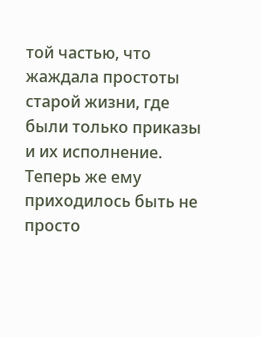той частью, что жаждала простоты старой жизни, где были только приказы и их исполнение. Теперь же ему приходилось быть не просто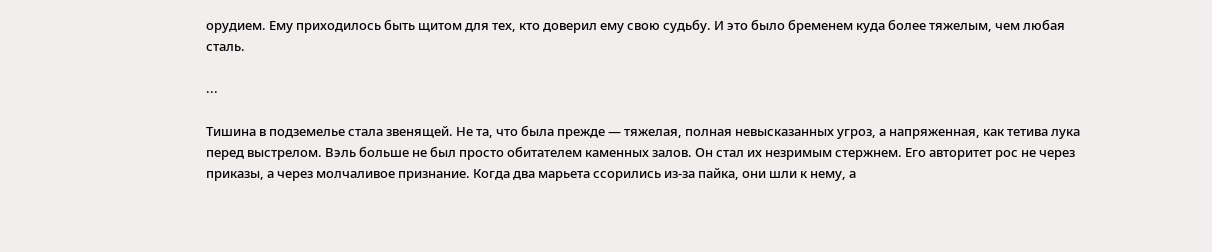орудием. Ему приходилось быть щитом для тех, кто доверил ему свою судьбу. И это было бременем куда более тяжелым, чем любая сталь.

...

Тишина в подземелье стала звенящей. Не та, что была прежде — тяжелая, полная невысказанных угроз, а напряженная, как тетива лука перед выстрелом. Вэль больше не был просто обитателем каменных залов. Он стал их незримым стержнем. Его авторитет рос не через приказы, а через молчаливое признание. Когда два марьета ссорились из-за пайка, они шли к нему, а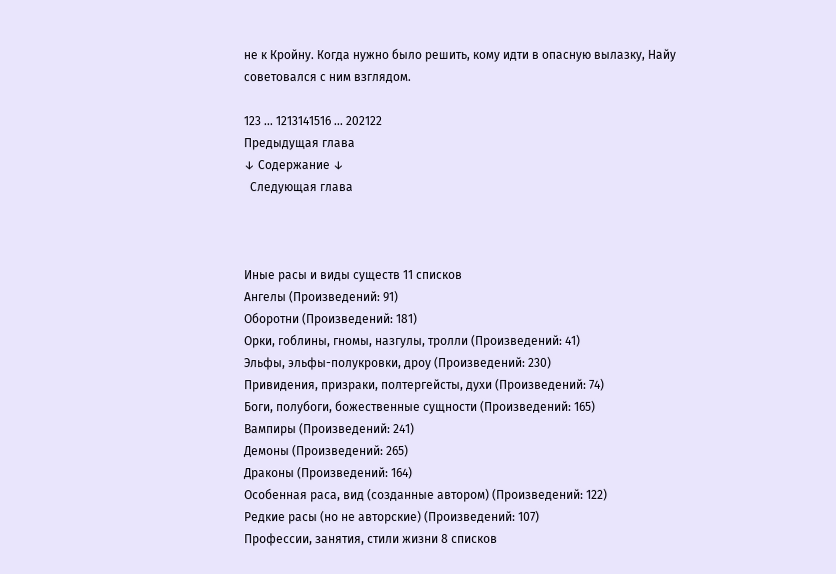не к Кройну. Когда нужно было решить, кому идти в опасную вылазку, Найу советовался с ним взглядом.

123 ... 1213141516 ... 202122
Предыдущая глава
↓ Содержание ↓
  Следующая глава



Иные расы и виды существ 11 списков
Ангелы (Произведений: 91)
Оборотни (Произведений: 181)
Орки, гоблины, гномы, назгулы, тролли (Произведений: 41)
Эльфы, эльфы-полукровки, дроу (Произведений: 230)
Привидения, призраки, полтергейсты, духи (Произведений: 74)
Боги, полубоги, божественные сущности (Произведений: 165)
Вампиры (Произведений: 241)
Демоны (Произведений: 265)
Драконы (Произведений: 164)
Особенная раса, вид (созданные автором) (Произведений: 122)
Редкие расы (но не авторские) (Произведений: 107)
Профессии, занятия, стили жизни 8 списков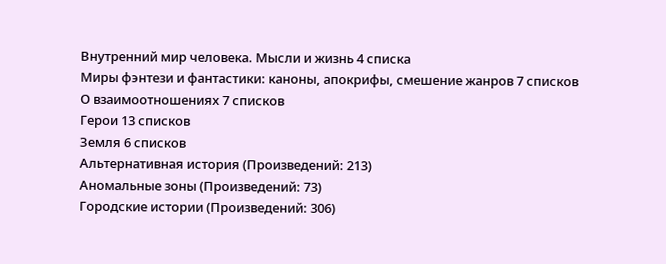Внутренний мир человека. Мысли и жизнь 4 списка
Миры фэнтези и фантастики: каноны, апокрифы, смешение жанров 7 списков
О взаимоотношениях 7 списков
Герои 13 списков
Земля 6 списков
Альтернативная история (Произведений: 213)
Аномальные зоны (Произведений: 73)
Городские истории (Произведений: 306)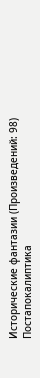Исторические фантазии (Произведений: 98)
Постапокалиптика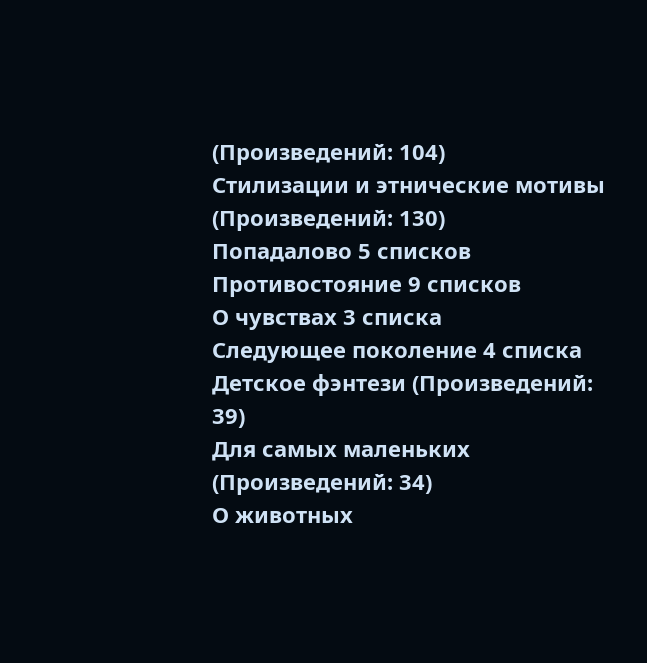(Произведений: 104)
Стилизации и этнические мотивы (Произведений: 130)
Попадалово 5 списков
Противостояние 9 списков
О чувствах 3 списка
Следующее поколение 4 списка
Детское фэнтези (Произведений: 39)
Для самых маленьких (Произведений: 34)
О животных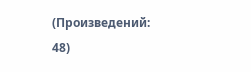(Произведений: 48)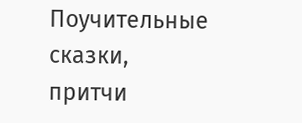Поучительные сказки, притчи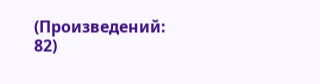(Произведений: 82)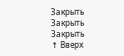Закрыть
Закрыть
Закрыть
↑ Вверх